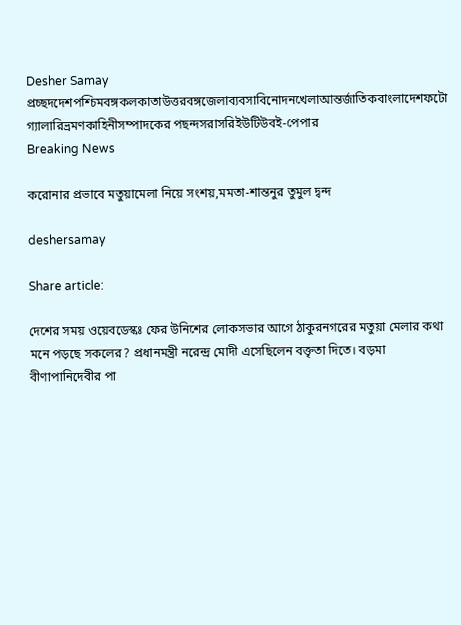Desher Samay
প্রচ্ছদদেশপশ্চিমবঙ্গকলকাতাউত্তরবঙ্গজেলাব্যবসাবিনোদনখেলাআন্তর্জাতিকবাংলাদেশফটো গ্যালারিভ্রমণকাহিনীসম্পাদকের পছন্দসরাসরিইউটিউবই-পেপার
Breaking News

করোনার প্রভাবে মতুয়ামেলা নিয়ে সংশয়,মমতা-শান্তনুর তুমুল দ্বন্দ

deshersamay

Share article:

দেশের সময় ওয়েবডেস্কঃ ফের উনিশের লোকসভার আগে ঠাকুরনগরের মতুয়া মেলার কথা মনে পড়ছে সকলের? প্রধানমন্ত্রী নরেন্দ্র মোদী এসেছিলেন বক্তৃতা দিতে। বড়মা বীণাপানিদেবীর পা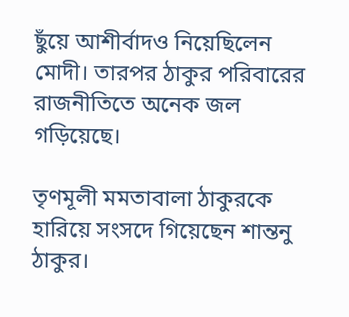ছুঁয়ে আশীর্বাদও নিয়েছিলেন মোদী। তারপর ঠাকুর পরিবারের রাজনীতিতে অনেক জল গড়িয়েছে।

তৃণমূলী মমতাবালা ঠাকুরকে হারিয়ে সংসদে গিয়েছেন শান্তনু ঠাকুর।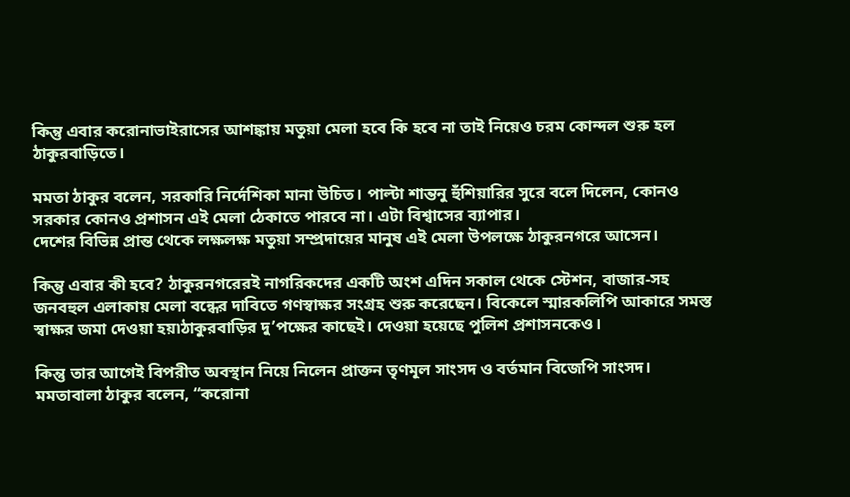কিন্তু এবার করোনাভাইরাসের আশঙ্কায় মতুয়া মেলা হবে কি হবে না তাই নিয়েও চরম কোন্দল শুরু হল ঠাকুরবাড়িতে।

মমতা ঠাকুর বলেন, সরকারি নির্দেশিকা মানা উচিত। পাল্টা শান্তনু হুঁশিয়ারির সুরে বলে দিলেন, কোনও সরকার কোনও প্রশাসন এই মেলা ঠেকাতে পারবে না। এটা বিশ্বাসের ব্যাপার।
দেশের বিভিন্ন প্রান্ত থেকে লক্ষলক্ষ মতুয়া সম্প্রদায়ের মানুষ এই মেলা উপলক্ষে ঠাকুরনগরে আসেন।

কিন্তু এবার কী হবে? ঠাকুরনগরেরই নাগরিকদের একটি অংশ এদিন সকাল থেকে স্টেশন, বাজার-সহ জনবহুল এলাকায় মেলা বন্ধের দাবিতে গণস্বাক্ষর সংগ্রহ শুরু করেছেন। বিকেলে স্মারকলিপি আকারে সমস্ত স্বাক্ষর জমা দেওয়া হয়৷ঠাকুরবাড়ির দু’পক্ষের কাছেই। দেওয়া হয়েছে পুলিশ প্রশাসনকেও।

কিন্তু তার আগেই বিপরীত অবস্থান নিয়ে নিলেন প্রাক্তন তৃণমূল সাংসদ ও বর্তমান বিজেপি সাংসদ।
মমতাবালা ঠাকুর বলেন, “করোনা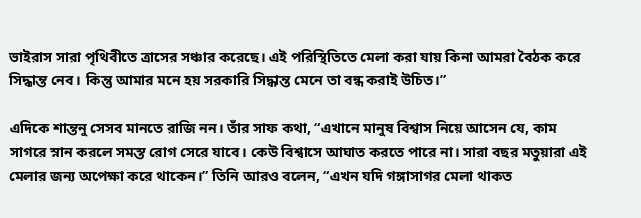ভাইরাস সারা পৃথিবীতে ত্রাসের সঞ্চার করেছে। এই পরিস্থিতিতে মেলা করা যায় কিনা আমরা বৈঠক করে সিদ্ধান্ত নেব। কিন্তু আমার মনে হয় সরকারি সিদ্ধান্ত মেনে তা বন্ধ করাই উচিত।”

এদিকে শান্তনু সেসব মানতে রাজি নন। তাঁর সাফ কথা, “এখানে মানুষ বিশ্বাস নিয়ে আসেন যে, কাম সাগরে স্নান করলে সমস্ত রোগ সেরে যাবে। কেউ বিশ্বাসে আঘাত করতে পারে না। সারা বছর মতুয়ারা এই মেলার জন্য অপেক্ষা করে থাকেন।” তিনি আরও বলেন, “এখন যদি গঙ্গাসাগর মেলা থাকত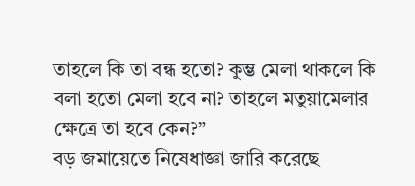তাহলে কি তা বন্ধ হতো? কুম্ভ মেলা থাকলে কি বলা হতো মেলা হবে না? তাহলে মতুয়ামেলার ক্ষেত্রে তা হবে কেন?”
বড় জমায়েতে নিষেধাজ্ঞা জারি করেছে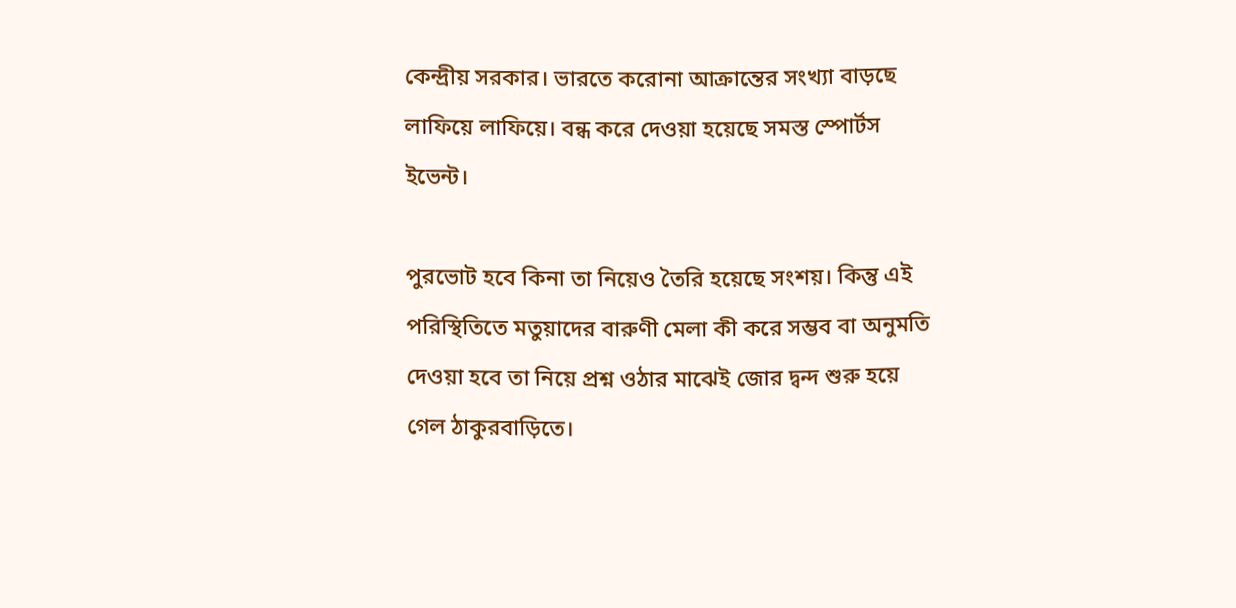কেন্দ্রীয় সরকার। ভারতে করোনা আক্রান্তের সংখ্যা বাড়ছে লাফিয়ে লাফিয়ে। বন্ধ করে দেওয়া হয়েছে সমস্ত স্পোর্টস ইভেন্ট।

পুরভোট হবে কিনা তা নিয়েও তৈরি হয়েছে সংশয়। কিন্তু এই পরিস্থিতিতে মতুয়াদের বারুণী মেলা কী করে সম্ভব বা অনুমতি দেওয়া হবে তা নিয়ে প্রশ্ন ওঠার মাঝেই জোর দ্বন্দ শুরু হয়ে গেল ঠাকুরবাড়িতে।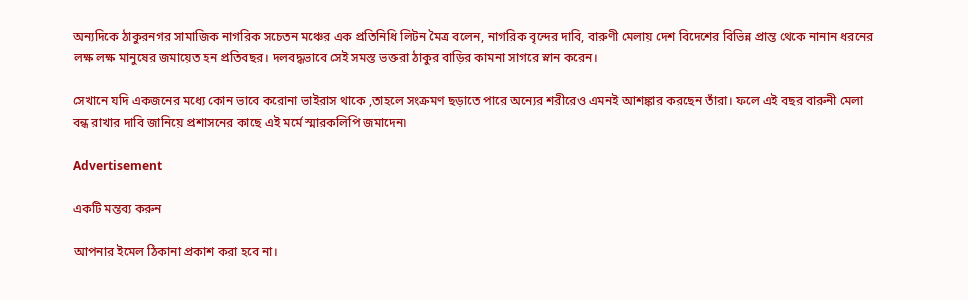অন্যদিকে ঠাকুরনগর সামাজিক নাগরিক সচেতন মঞ্চের এক প্রতিনিধি লিটন মৈত্র বলেন, নাগরিক বৃন্দের দাবি, বারুণী মেলায় দেশ বিদেশের বিভিন্ন প্রান্ত থেকে নানান ধরনের লক্ষ লক্ষ মানুষের জমায়েত হন প্রতিবছর। দলবদ্ধভাবে সেই সমস্ত ভক্তরা ঠাকুর বাড়ির কামনা সাগরে স্নান করেন।

সেখানে যদি একজনের মধ্যে কোন ভাবে করোনা ভাইরাস থাকে ,তাহলে সংক্রমণ ছড়াতে পারে অন্যের শরীরেও এমনই আশঙ্কার করছেন তাঁরা। ফলে এই বছর বারুনী মেলা বন্ধ রাখার দাবি জানিয়ে প্রশাসনের কাছে এই মর্মে স্মারকলিপি জমাদেন৷

Advertisement

একটি মন্তব্য করুন

আপনার ইমেল ঠিকানা প্রকাশ করা হবে না।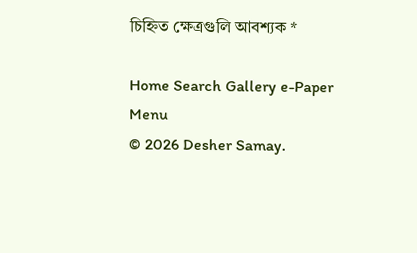চিহ্নিত ক্ষেত্রগুলি আবশ্যক *

Home Search Gallery e-Paper
Menu
© 2026 Desher Samay.